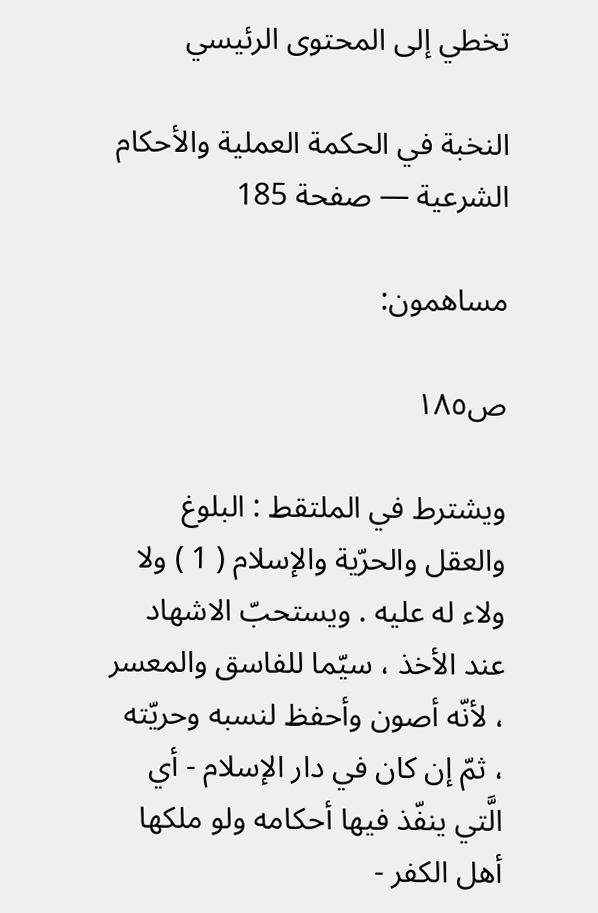تخطي إلى المحتوى الرئيسي

النخبة في الحكمة العملية والأحكام الشرعية — صفحة 185

مساهمون:

ص١٨٥

ويشترط في الملتقط : البلوغ والعقل والحرّية والإسلام ( 1 ) ولا ولاء له عليه . ويستحبّ الاشهاد عند الأخذ ، سيّما للفاسق والمعسر ، لأنّه أصون وأحفظ لنسبه وحريّته ، ثمّ إن كان في دار الإسلام - أي الَّتي ينفّذ فيها أحكامه ولو ملكها أهل الكفر -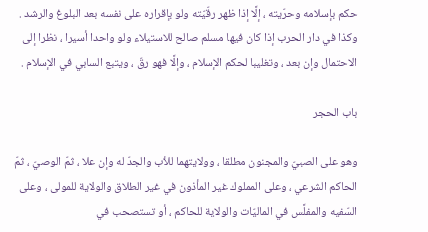حكم بإسلامه وحرّيته ، إلَّا إذا ظهر رقّيّته ولو بإقراره على نفسه بعد البلوغ والرشد . وكذا في دار الحرب إذا كان فيها مسلم صالح للاستيلاء ولو واحدا أسيرا ، نظرا إلى الاحتمال وإن بعد ، وتغليبا لحكم الإسلام ، وإلَّا فهو رقّ ، ويتبع السابي في الإسلام .

باب الحجر

وهو على الصبيّ والمجنون مطلقا ، وولايتهما للأب والجدّ له وإن علا ، ثمّ الوصيّ ، ثمّ الحاكم الشرعي ، وعلى المملوك غير المأذون في غير الطلاق والولاية للمولى ، وعلى السّفيه والمفلَّس في الماليّات والولاية للحاكم ، أو تستصحب في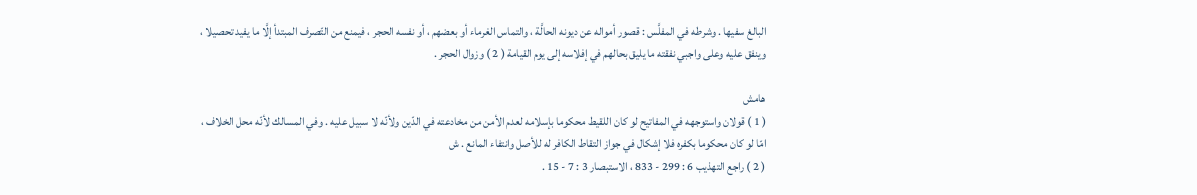البالغ سفيها . وشرطه في المفلَّس : قصور أمواله عن ديونه الحالَّة ، والتماس الغرماء أو بعضهم ، أو نفسه الحجر ، فيمنع من التّصرف المبتدأ إلَّا ما يفيد تحصيلا ، وينفق عليه وعلى واجبي نفقته ما يليق بحالهم في إفلاسه إلى يوم القيامة ( 2 ) وزوال الحجر .

هامش
( 1 ) قولان واستوجهه في المفاتيح لو كان اللقيط محكوما بإسلامه لعدم الأمن من مخادعته في الدّين ولأنّه لا سبيل عليه . وفي المسالك لأنّه محل الخلاف ، امّا لو كان محكوما بكفره فلا إشكال في جواز التقاط الكافر له للأصل وانتفاء المانع . ش
( 2 ) راجع التهذيب 6 : 299 - 833 ، الاستبصار 3 : 7 - 15 .